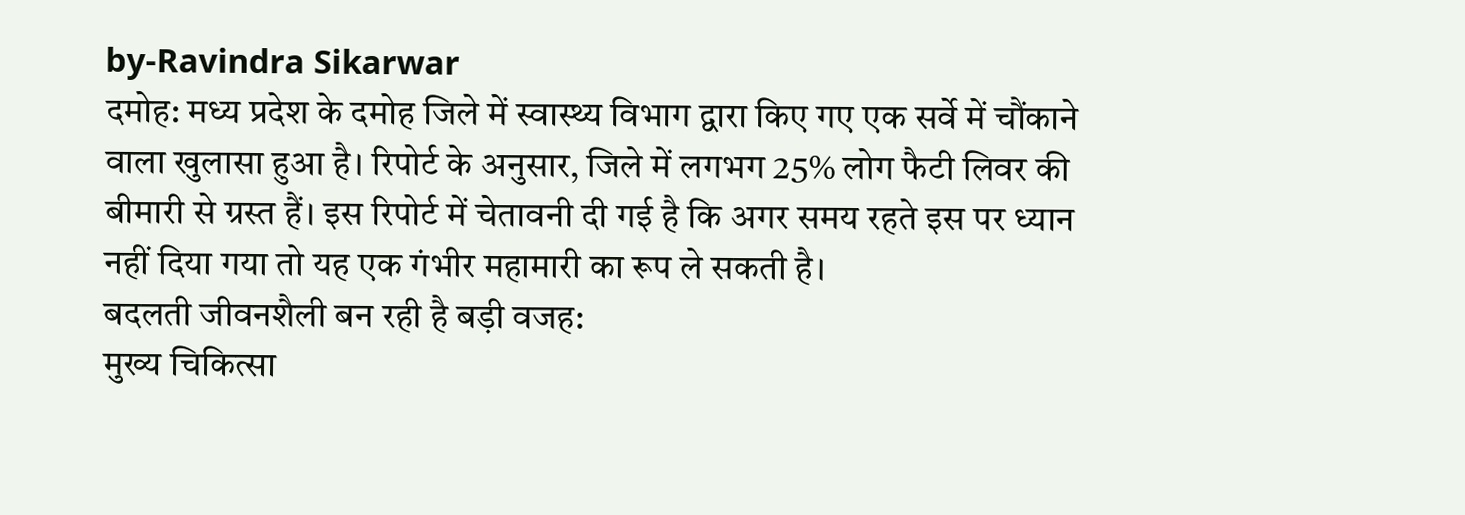by-Ravindra Sikarwar
दमोह: मध्य प्रदेश के दमोह जिले में स्वास्थ्य विभाग द्वारा किए गए एक सर्वे में चौंकाने वाला खुलासा हुआ है। रिपोर्ट के अनुसार, जिले में लगभग 25% लोग फैटी लिवर की बीमारी से ग्रस्त हैं। इस रिपोर्ट में चेतावनी दी गई है कि अगर समय रहते इस पर ध्यान नहीं दिया गया तो यह एक गंभीर महामारी का रूप ले सकती है।
बदलती जीवनशैली बन रही है बड़ी वजह:
मुख्य चिकित्सा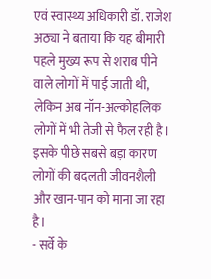एवं स्वास्थ्य अधिकारी डॉ. राजेश अठ्या ने बताया कि यह बीमारी पहले मुख्य रूप से शराब पीने वाले लोगों में पाई जाती थी, लेकिन अब नॉन-अल्कोहलिक लोगों में भी तेजी से फैल रही है। इसके पीछे सबसे बड़ा कारण लोगों की बदलती जीवनशैली और खान-पान को माना जा रहा है।
- सर्वे के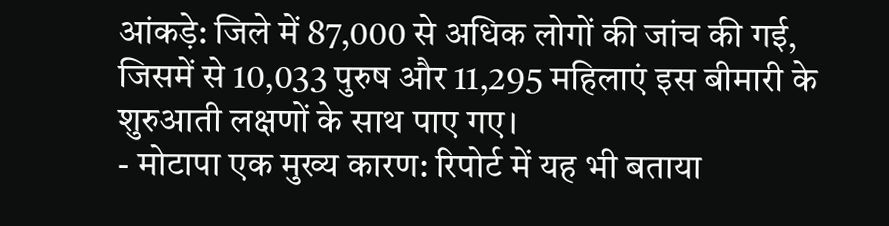आंकड़े: जिले में 87,000 से अधिक लोगों की जांच की गई, जिसमें से 10,033 पुरुष और 11,295 महिलाएं इस बीमारी के शुरुआती लक्षणों के साथ पाए गए।
- मोटापा एक मुख्य कारण: रिपोर्ट में यह भी बताया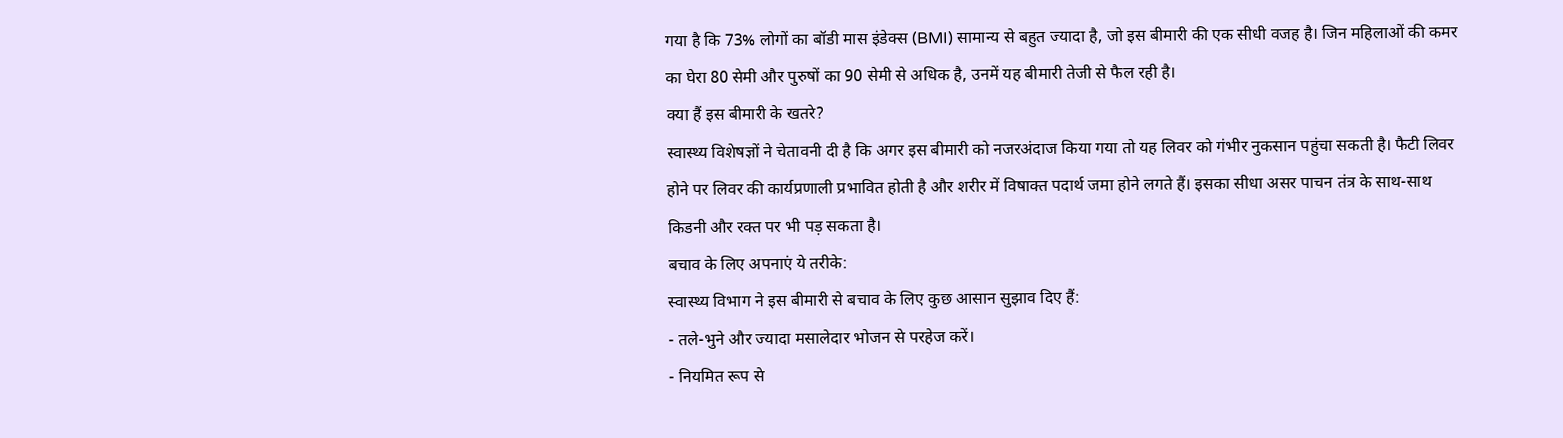गया है कि 73% लोगों का बॉडी मास इंडेक्स (BMI) सामान्य से बहुत ज्यादा है, जो इस बीमारी की एक सीधी वजह है। जिन महिलाओं की कमर का घेरा 80 सेमी और पुरुषों का 90 सेमी से अधिक है, उनमें यह बीमारी तेजी से फैल रही है।
क्या हैं इस बीमारी के खतरे?
स्वास्थ्य विशेषज्ञों ने चेतावनी दी है कि अगर इस बीमारी को नजरअंदाज किया गया तो यह लिवर को गंभीर नुकसान पहुंचा सकती है। फैटी लिवर होने पर लिवर की कार्यप्रणाली प्रभावित होती है और शरीर में विषाक्त पदार्थ जमा होने लगते हैं। इसका सीधा असर पाचन तंत्र के साथ-साथ किडनी और रक्त पर भी पड़ सकता है।
बचाव के लिए अपनाएं ये तरीके:
स्वास्थ्य विभाग ने इस बीमारी से बचाव के लिए कुछ आसान सुझाव दिए हैं:
- तले-भुने और ज्यादा मसालेदार भोजन से परहेज करें।
- नियमित रूप से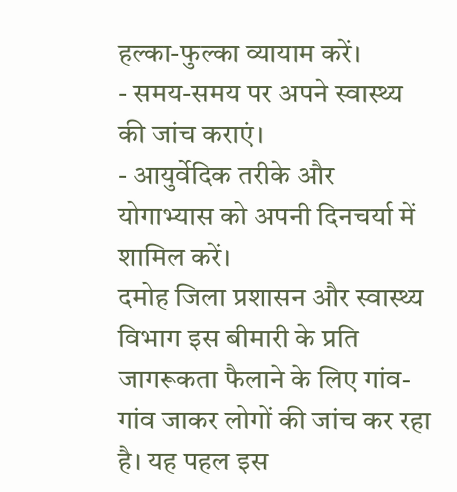हल्का-फुल्का व्यायाम करें।
- समय-समय पर अपने स्वास्थ्य की जांच कराएं।
- आयुर्वेदिक तरीके और योगाभ्यास को अपनी दिनचर्या में शामिल करें।
दमोह जिला प्रशासन और स्वास्थ्य विभाग इस बीमारी के प्रति जागरूकता फैलाने के लिए गांव-गांव जाकर लोगों की जांच कर रहा है। यह पहल इस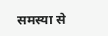समस्या से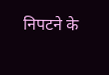निपटने के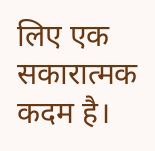लिए एक सकारात्मक कदम है।